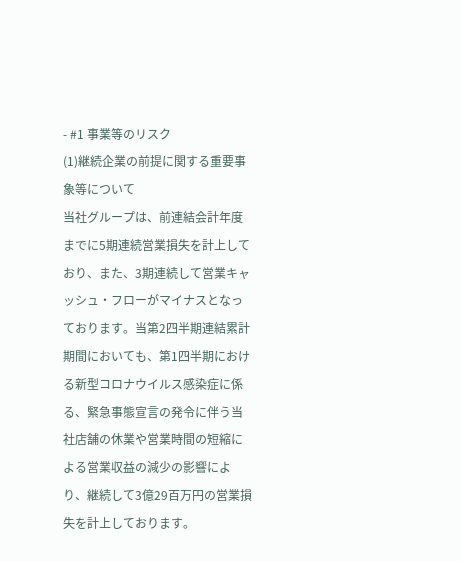- #1 事業等のリスク
(1)継続企業の前提に関する重要事象等について
当社グループは、前連結会計年度までに5期連続営業損失を計上しており、また、3期連続して営業キャッシュ・フローがマイナスとなっております。当第2四半期連結累計期間においても、第1四半期における新型コロナウイルス感染症に係る、緊急事態宣言の発令に伴う当社店舗の休業や営業時間の短縮による営業収益の減少の影響により、継続して3億29百万円の営業損失を計上しております。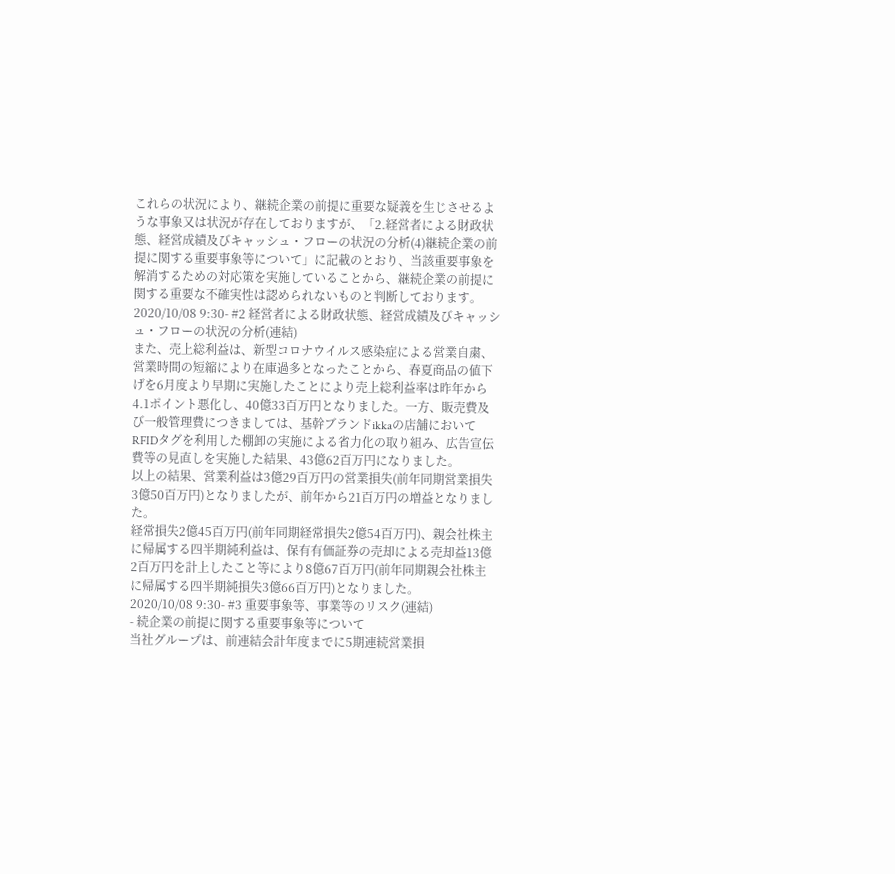これらの状況により、継続企業の前提に重要な疑義を生じさせるような事象又は状況が存在しておりますが、「2.経営者による財政状態、経営成績及びキャッシュ・フローの状況の分析(4)継続企業の前提に関する重要事象等について」に記載のとおり、当該重要事象を解消するための対応策を実施していることから、継続企業の前提に関する重要な不確実性は認められないものと判断しております。
2020/10/08 9:30- #2 経営者による財政状態、経営成績及びキャッシュ・フローの状況の分析(連結)
また、売上総利益は、新型コロナウイルス感染症による営業自粛、営業時間の短縮により在庫過多となったことから、春夏商品の値下げを6月度より早期に実施したことにより売上総利益率は昨年から4.1ポイント悪化し、40億33百万円となりました。一方、販売費及び一般管理費につきましては、基幹ブランドikkaの店舗においてRFIDタグを利用した棚卸の実施による省力化の取り組み、広告宣伝費等の見直しを実施した結果、43億62百万円になりました。
以上の結果、営業利益は3億29百万円の営業損失(前年同期営業損失3億50百万円)となりましたが、前年から21百万円の増益となりました。
経常損失2億45百万円(前年同期経常損失2億54百万円)、親会社株主に帰属する四半期純利益は、保有有価証券の売却による売却益13億2百万円を計上したこと等により8億67百万円(前年同期親会社株主に帰属する四半期純損失3億66百万円)となりました。
2020/10/08 9:30- #3 重要事象等、事業等のリスク(連結)
- 続企業の前提に関する重要事象等について
当社グループは、前連結会計年度までに5期連続営業損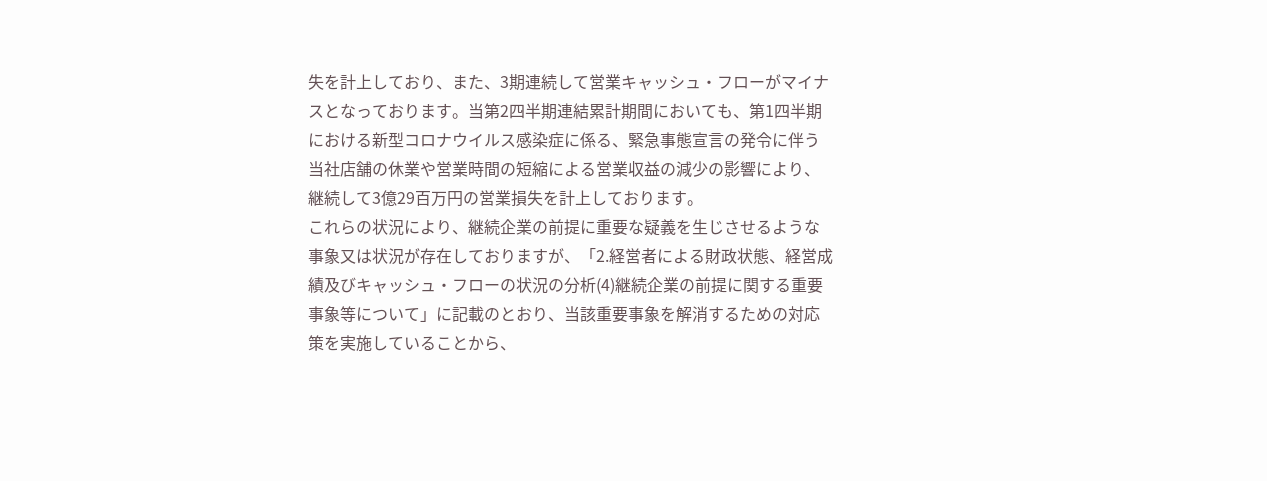失を計上しており、また、3期連続して営業キャッシュ・フローがマイナスとなっております。当第2四半期連結累計期間においても、第1四半期における新型コロナウイルス感染症に係る、緊急事態宣言の発令に伴う当社店舗の休業や営業時間の短縮による営業収益の減少の影響により、継続して3億29百万円の営業損失を計上しております。
これらの状況により、継続企業の前提に重要な疑義を生じさせるような事象又は状況が存在しておりますが、「2.経営者による財政状態、経営成績及びキャッシュ・フローの状況の分析(4)継続企業の前提に関する重要事象等について」に記載のとおり、当該重要事象を解消するための対応策を実施していることから、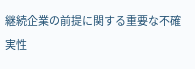継続企業の前提に関する重要な不確実性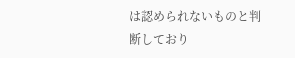は認められないものと判断しており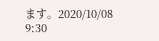ます。2020/10/08 9:30